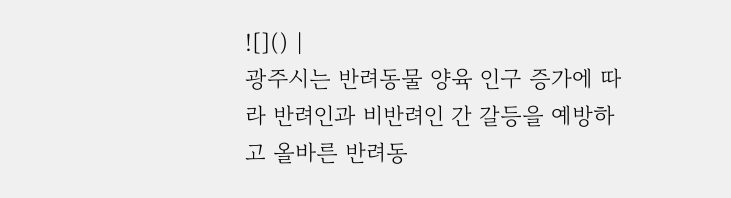![]() |
광주시는 반려동물 양육 인구 증가에 따라 반려인과 비반려인 간 갈등을 예방하고 올바른 반려동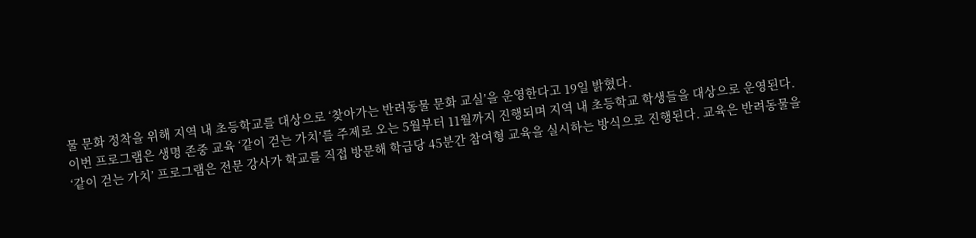물 문화 정착을 위해 지역 내 초등학교를 대상으로 ‘찾아가는 반려동물 문화 교실’을 운영한다고 19일 밝혔다.
이번 프로그램은 생명 존중 교육 ‘같이 걷는 가치’를 주제로 오는 5월부터 11월까지 진행되며 지역 내 초등학교 학생들을 대상으로 운영된다.
‘같이 걷는 가치’ 프로그램은 전문 강사가 학교를 직접 방문해 학급당 45분간 참여형 교육을 실시하는 방식으로 진행된다. 교육은 반려동물을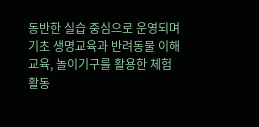동반한 실습 중심으로 운영되며 기초 생명교육과 반려동물 이해 교육, 놀이기구를 활용한 체험 활동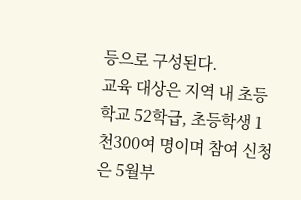등으로 구성된다.
교육 대상은 지역 내 초등학교 52학급, 초등학생 1천300여 명이며 참여 신청은 5월부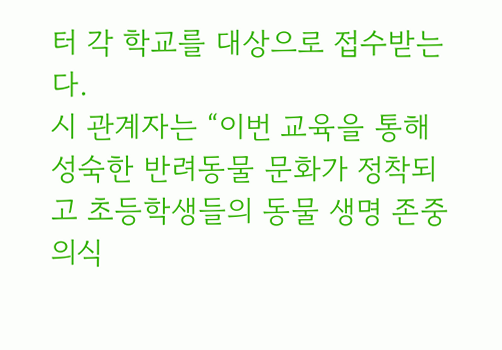터 각 학교를 대상으로 접수받는다.
시 관계자는 “이번 교육을 통해 성숙한 반려동물 문화가 정착되고 초등학생들의 동물 생명 존중 의식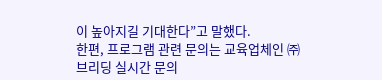이 높아지길 기대한다”고 말했다.
한편, 프로그램 관련 문의는 교육업체인 ㈜브리딩 실시간 문의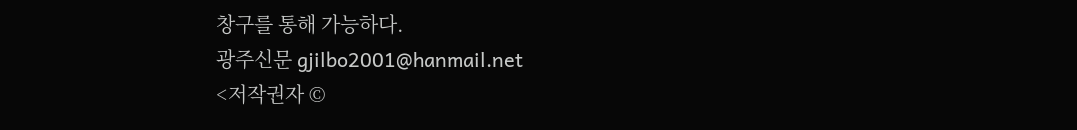창구를 통해 가능하다.
광주신문 gjilbo2001@hanmail.net
<저작권자 ©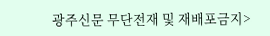광주신문 무단전재 및 재배포금지>